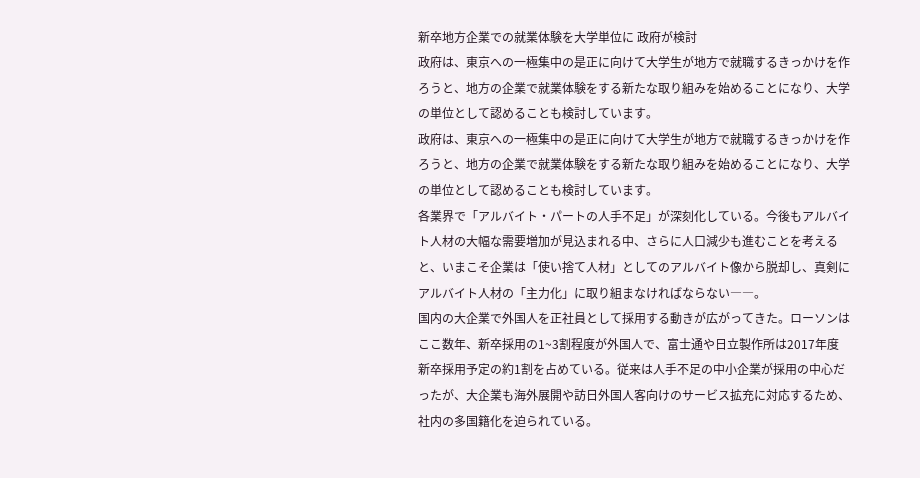新卒地方企業での就業体験を大学単位に 政府が検討
政府は、東京への一極集中の是正に向けて大学生が地方で就職するきっかけを作ろうと、地方の企業で就業体験をする新たな取り組みを始めることになり、大学の単位として認めることも検討しています。
政府は、東京への一極集中の是正に向けて大学生が地方で就職するきっかけを作ろうと、地方の企業で就業体験をする新たな取り組みを始めることになり、大学の単位として認めることも検討しています。
各業界で「アルバイト・パートの人手不足」が深刻化している。今後もアルバイト人材の大幅な需要増加が見込まれる中、さらに人口減少も進むことを考えると、いまこそ企業は「使い捨て人材」としてのアルバイト像から脱却し、真剣にアルバイト人材の「主力化」に取り組まなければならない――。
国内の大企業で外国人を正社員として採用する動きが広がってきた。ローソンはここ数年、新卒採用の1~3割程度が外国人で、富士通や日立製作所は2017年度新卒採用予定の約1割を占めている。従来は人手不足の中小企業が採用の中心だったが、大企業も海外展開や訪日外国人客向けのサービス拡充に対応するため、社内の多国籍化を迫られている。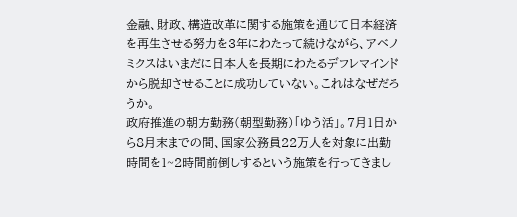金融、財政、構造改革に関する施策を通じて日本経済を再生させる努力を3年にわたって続けながら、アベノミクスはいまだに日本人を長期にわたるデフレマインドから脱却させることに成功していない。これはなぜだろうか。
政府推進の朝方勤務(朝型勤務)「ゆう活」。7月1日から8月末までの間、国家公務員22万人を対象に出勤時間を1~2時間前倒しするという施策を行ってきまし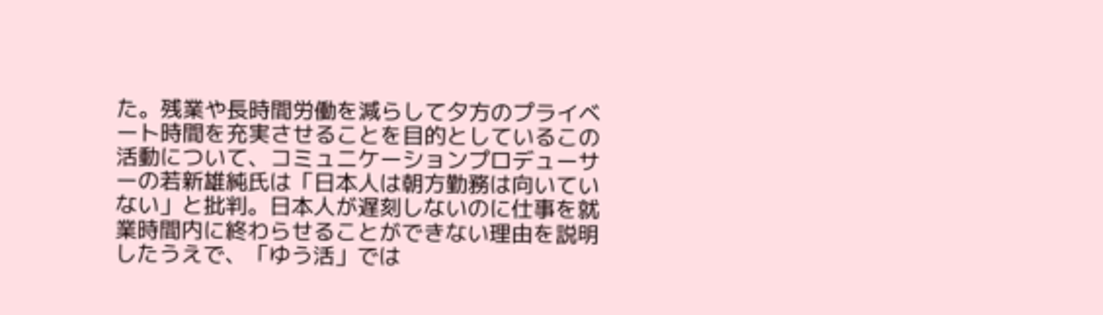た。残業や長時間労働を減らして夕方のプライベート時間を充実させることを目的としているこの活動について、コミュニケーションプロデューサーの若新雄純氏は「日本人は朝方勤務は向いていない」と批判。日本人が遅刻しないのに仕事を就業時間内に終わらせることができない理由を説明したうえで、「ゆう活」では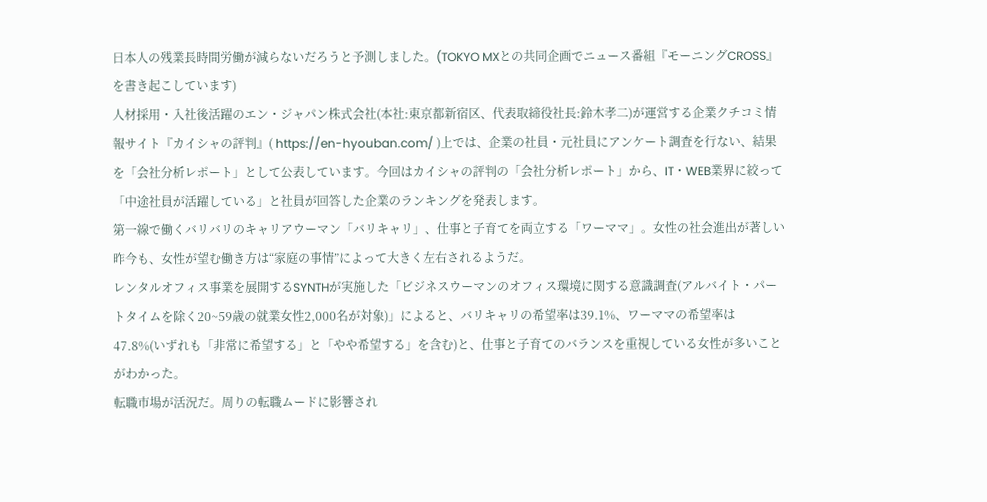日本人の残業長時間労働が減らないだろうと予測しました。(TOKYO MXとの共同企画でニュース番組『モーニングCROSS』を書き起こしています)
人材採用・入社後活躍のエン・ジャパン株式会社(本社:東京都新宿区、代表取締役社長:鈴木孝二)が運営する企業クチコミ情報サイト『カイシャの評判』( https://en-hyouban.com/ )上では、企業の社員・元社員にアンケート調査を行ない、結果を「会社分析レポート」として公表しています。今回はカイシャの評判の「会社分析レポート」から、IT・WEB業界に絞って「中途社員が活躍している」と社員が回答した企業のランキングを発表します。
第一線で働くバリバリのキャリアウーマン「バリキャリ」、仕事と子育てを両立する「ワーママ」。女性の社会進出が著しい昨今も、女性が望む働き方は“家庭の事情”によって大きく左右されるようだ。
レンタルオフィス事業を展開するSYNTHが実施した「ビジネスウーマンのオフィス環境に関する意識調査(アルバイト・パートタイムを除く20~59歳の就業女性2,000名が対象)」によると、バリキャリの希望率は39.1%、ワーママの希望率は47.8%(いずれも「非常に希望する」と「やや希望する」を含む)と、仕事と子育てのバランスを重視している女性が多いことがわかった。
転職市場が活況だ。周りの転職ムードに影響され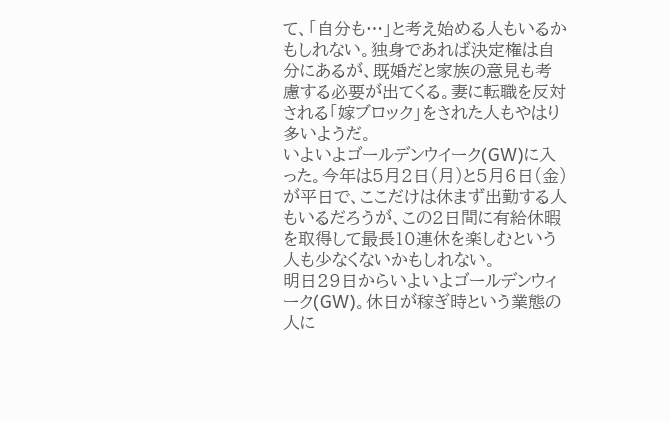て、「自分も…」と考え始める人もいるかもしれない。独身であれば決定権は自分にあるが、既婚だと家族の意見も考慮する必要が出てくる。妻に転職を反対される「嫁ブロック」をされた人もやはり多いようだ。
いよいよゴールデンウイーク(GW)に入った。今年は5月2日(月)と5月6日(金)が平日で、ここだけは休まず出勤する人もいるだろうが、この2日間に有給休暇を取得して最長10連休を楽しむという人も少なくないかもしれない。
明日29日からいよいよゴールデンウィーク(GW)。休日が稼ぎ時という業態の人に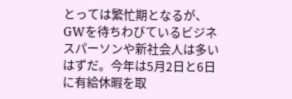とっては繁忙期となるが、GWを待ちわびているビジネスパーソンや新社会人は多いはずだ。今年は5月2日と6日に有給休暇を取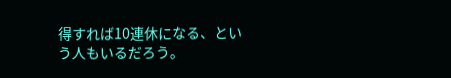得すれば10連休になる、という人もいるだろう。